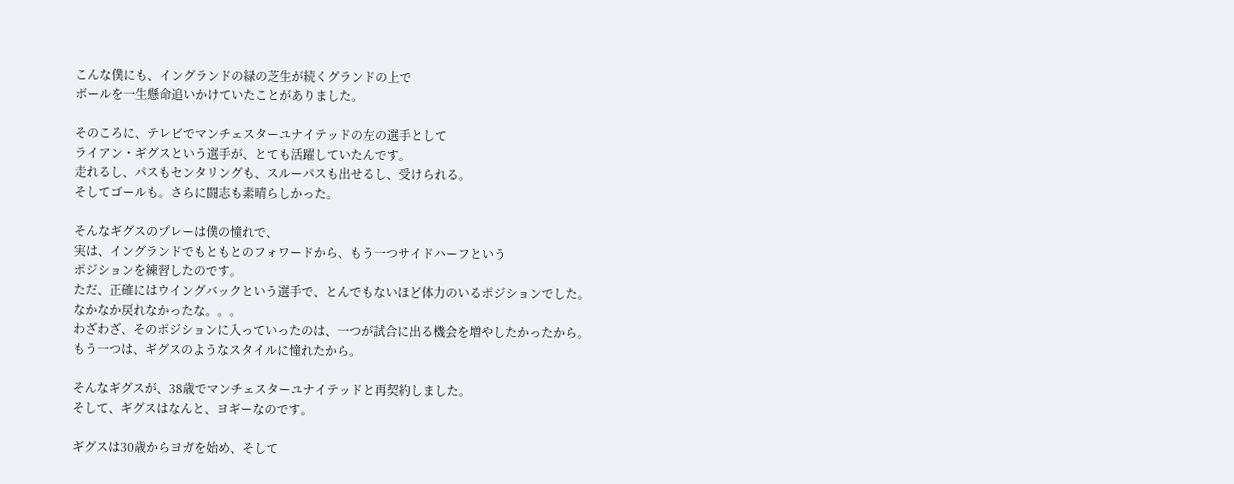こんな僕にも、イングランドの緑の芝生が続くグランドの上で
ボールを一生懸命追いかけていたことがありました。

そのころに、テレビでマンチェスターユナイテッドの左の選手として
ライアン・ギグスという選手が、とても活躍していたんです。
走れるし、パスもセンタリングも、スルーパスも出せるし、受けられる。
そしてゴールも。さらに闘志も素晴らしかった。

そんなギグスのプレーは僕の憧れで、
実は、イングランドでもともとのフォワードから、もう一つサイドハーフという
ポジションを練習したのです。
ただ、正確にはウイングバックという選手で、とんでもないほど体力のいるポジションでした。
なかなか戻れなかったな。。。
わざわざ、そのポジションに入っていったのは、一つが試合に出る機会を増やしたかったから。
もう一つは、ギグスのようなスタイルに憧れたから。

そんなギグスが、38歳でマンチェスターユナイテッドと再契約しました。
そして、ギグスはなんと、ヨギーなのです。

ギグスは30歳からヨガを始め、そして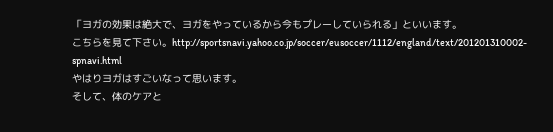「ヨガの効果は絶大で、ヨガをやっているから今もプレーしていられる」といいます。
こちらを見て下さい。http://sportsnavi.yahoo.co.jp/soccer/eusoccer/1112/england/text/201201310002-spnavi.html
やはりヨガはすごいなって思います。
そして、体のケアと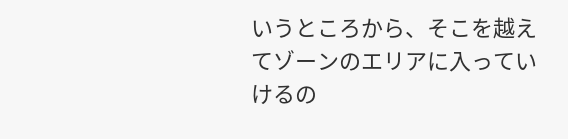いうところから、そこを越えてゾーンのエリアに入っていけるの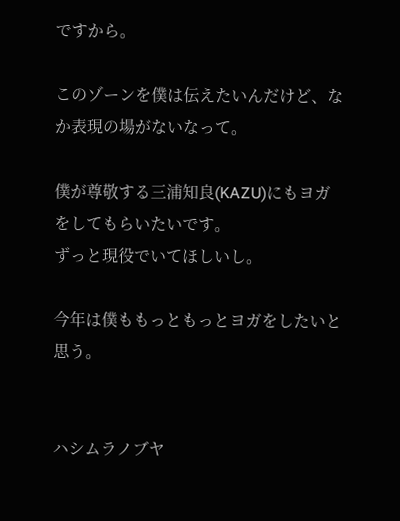ですから。

このゾーンを僕は伝えたいんだけど、なか表現の場がないなって。

僕が尊敬する三浦知良(KAZU)にもヨガをしてもらいたいです。
ずっと現役でいてほしいし。

今年は僕ももっともっとヨガをしたいと思う。


ハシムラノブヤ